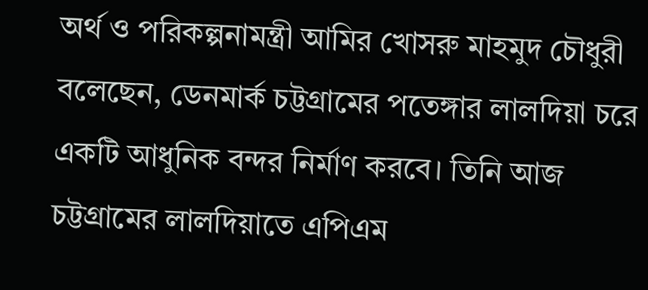অর্থ ও পরিকল্পনামন্ত্রী আমির খোসরু মাহমুদ চৌধুরী বলেছেন, ডেনমার্ক চট্টগ্রামের পতেঙ্গার লালদিয়া চরে একটি আধুনিক বন্দর নির্মাণ করবে। তিনি আজ চট্টগ্রামের লালদিয়াতে এপিএম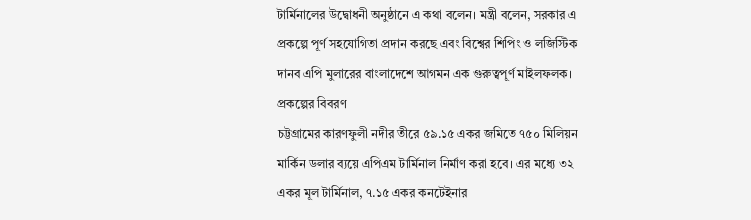টার্মিনালের উদ্বোধনী অনুষ্ঠানে এ কথা বলেন। মন্ত্রী বলেন, সরকার এ প্রকল্পে পূর্ণ সহযোগিতা প্রদান করছে এবং বিশ্বের শিপিং ও লজিস্টিক দানব এপি মুলারের বাংলাদেশে আগমন এক গুরুত্বপূর্ণ মাইলফলক।
প্রকল্পের বিবরণ
চট্টগ্রামের কারণফুলী নদীর তীরে ৫৯.১৫ একর জমিতে ৭৫০ মিলিয়ন মার্কিন ডলার ব্যয়ে এপিএম টার্মিনাল নির্মাণ করা হবে। এর মধ্যে ৩২ একর মূল টার্মিনাল, ৭.১৫ একর কনটেইনার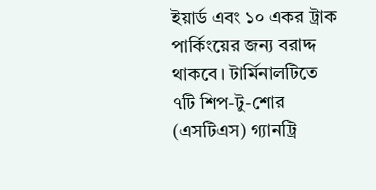ইয়ার্ড এবং ১০ একর ট্রাক পার্কিংয়ের জন্য বরাদ্দ থাকবে। টার্মিনালটিতে ৭টি শিপ-টু-শোর (এসটিএস) গ্যানট্রি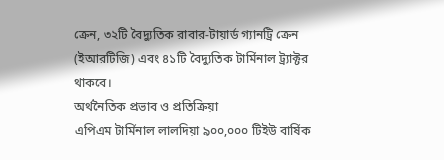ক্রেন, ৩২টি বৈদ্যুতিক রাবার-টায়ার্ড গ্যানট্রি ক্রেন (ইআরটিজি) এবং ৪১টি বৈদ্যুতিক টার্মিনাল ট্র্যাক্টর থাকবে।
অর্থনৈতিক প্রভাব ও প্রতিক্রিয়া
এপিএম টার্মিনাল লালদিয়া ৯০০,০০০ টিইউ বার্ষিক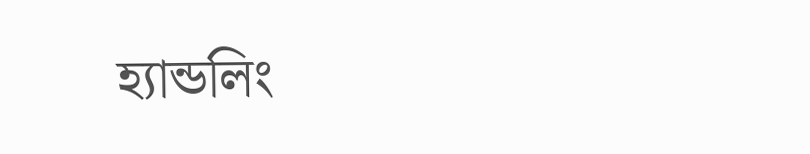হ্যান্ডলিং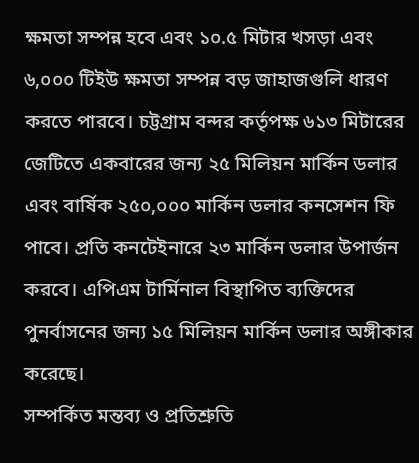ক্ষমতা সম্পন্ন হবে এবং ১০.৫ মিটার খসড়া এবং ৬,০০০ টিইউ ক্ষমতা সম্পন্ন বড় জাহাজগুলি ধারণ করতে পারবে। চট্টগ্রাম বন্দর কর্তৃপক্ষ ৬১৩ মিটারের জেটিতে একবারের জন্য ২৫ মিলিয়ন মার্কিন ডলার এবং বার্ষিক ২৫০,০০০ মার্কিন ডলার কনসেশন ফি পাবে। প্রতি কনটেইনারে ২৩ মার্কিন ডলার উপার্জন করবে। এপিএম টার্মিনাল বিস্থাপিত ব্যক্তিদের পুনর্বাসনের জন্য ১৫ মিলিয়ন মার্কিন ডলার অঙ্গীকার করেছে।
সম্পর্কিত মন্তব্য ও প্রতিশ্রুতি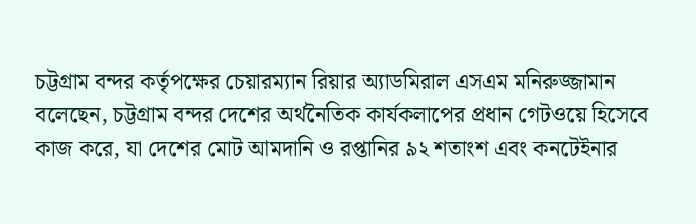চট্টগ্রাম বন্দর কর্তৃপক্ষের চেয়ারম্যান রিয়ার অ্যাডমিরাল এসএম মনিরুজ্জামান বলেছেন, চট্টগ্রাম বন্দর দেশের অর্থনৈতিক কার্যকলাপের প্রধান গেটওয়ে হিসেবে কাজ করে, যা দেশের মোট আমদানি ও রপ্তানির ৯২ শতাংশ এবং কনটেইনার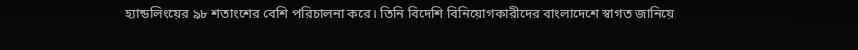হ্যান্ডলিংয়ের ৯৮ শতাংশের বেশি পরিচালনা করে। তিনি বিদেশি বিনিয়োগকারীদের বাংলাদেশে স্বাগত জানিয়ে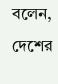বলেন, দেশের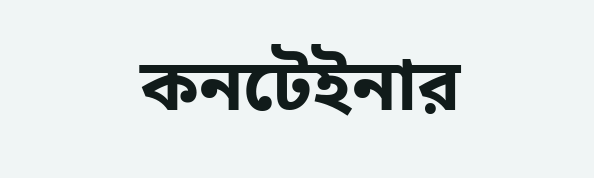কনটেইনার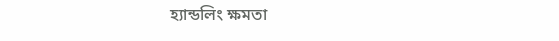হ্যান্ডলিং ক্ষমতা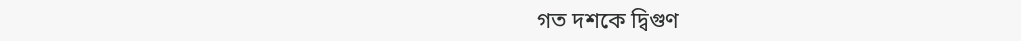গত দশকে দ্বিগুণ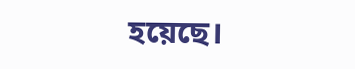হয়েছে।